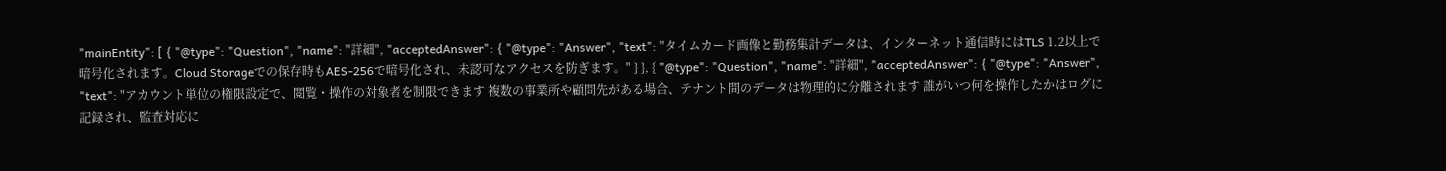"mainEntity": [ { "@type": "Question", "name": "詳細", "acceptedAnswer": { "@type": "Answer", "text": "タイムカード画像と勤務集計データは、インターネット通信時にはTLS 1.2以上で暗号化されます。Cloud Storageでの保存時もAES-256で暗号化され、未認可なアクセスを防ぎます。" } }, { "@type": "Question", "name": "詳細", "acceptedAnswer": { "@type": "Answer", "text": "アカウント単位の権限設定で、閲覧・操作の対象者を制限できます 複数の事業所や顧問先がある場合、テナント間のデータは物理的に分離されます 誰がいつ何を操作したかはログに記録され、監査対応に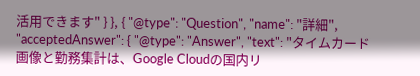活用できます" } }, { "@type": "Question", "name": "詳細", "acceptedAnswer": { "@type": "Answer", "text": "タイムカード画像と勤務集計は、Google Cloudの国内リ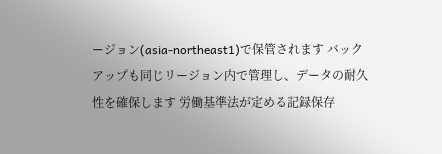ージョン(asia-northeast1)で保管されます バックアップも同じリージョン内で管理し、データの耐久性を確保します 労働基準法が定める記録保存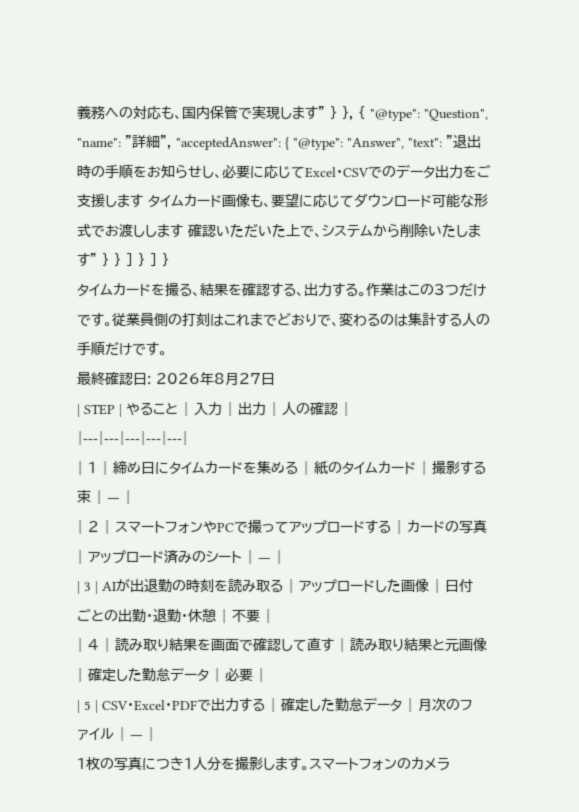義務への対応も、国内保管で実現します" } }, { "@type": "Question", "name": "詳細", "acceptedAnswer": { "@type": "Answer", "text": "退出時の手順をお知らせし、必要に応じてExcel・CSVでのデータ出力をご支援します タイムカード画像も、要望に応じてダウンロード可能な形式でお渡しします 確認いただいた上で、システムから削除いたします" } } ] } ] }
タイムカードを撮る、結果を確認する、出力する。作業はこの3つだけです。従業員側の打刻はこれまでどおりで、変わるのは集計する人の手順だけです。
最終確認日: 2026年8月27日
| STEP | やること | 入力 | 出力 | 人の確認 |
|---|---|---|---|---|
| 1 | 締め日にタイムカードを集める | 紙のタイムカード | 撮影する束 | — |
| 2 | スマートフォンやPCで撮ってアップロードする | カードの写真 | アップロード済みのシート | — |
| 3 | AIが出退勤の時刻を読み取る | アップロードした画像 | 日付ごとの出勤・退勤・休憩 | 不要 |
| 4 | 読み取り結果を画面で確認して直す | 読み取り結果と元画像 | 確定した勤怠データ | 必要 |
| 5 | CSV・Excel・PDFで出力する | 確定した勤怠データ | 月次のファイル | — |
1枚の写真につき1人分を撮影します。スマートフォンのカメラ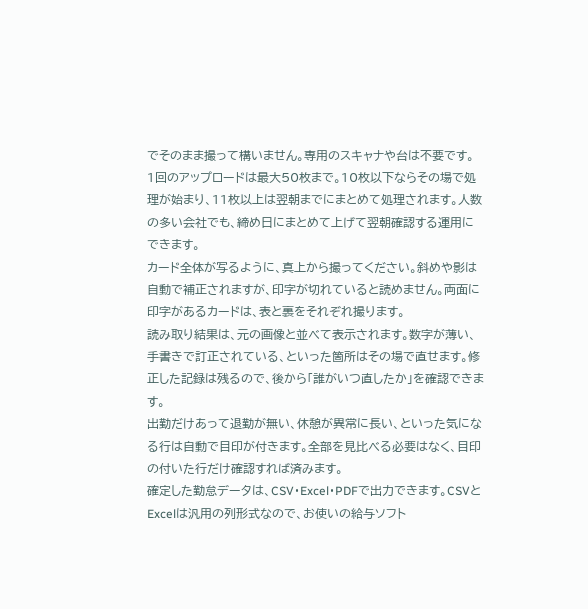でそのまま撮って構いません。専用のスキャナや台は不要です。
1回のアップロードは最大50枚まで。10枚以下ならその場で処理が始まり、11枚以上は翌朝までにまとめて処理されます。人数の多い会社でも、締め日にまとめて上げて翌朝確認する運用にできます。
カード全体が写るように、真上から撮ってください。斜めや影は自動で補正されますが、印字が切れていると読めません。両面に印字があるカードは、表と裏をそれぞれ撮ります。
読み取り結果は、元の画像と並べて表示されます。数字が薄い、手書きで訂正されている、といった箇所はその場で直せます。修正した記録は残るので、後から「誰がいつ直したか」を確認できます。
出勤だけあって退勤が無い、休憩が異常に長い、といった気になる行は自動で目印が付きます。全部を見比べる必要はなく、目印の付いた行だけ確認すれば済みます。
確定した勤怠データは、CSV・Excel・PDFで出力できます。CSVとExcelは汎用の列形式なので、お使いの給与ソフト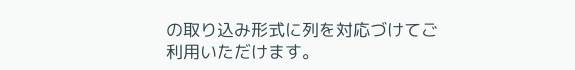の取り込み形式に列を対応づけてご利用いただけます。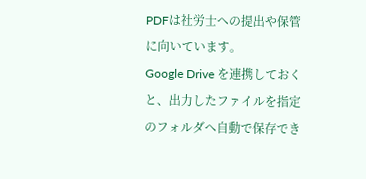PDFは社労士への提出や保管に向いています。
Google Drive を連携しておくと、出力したファイルを指定のフォルダへ自動で保存でき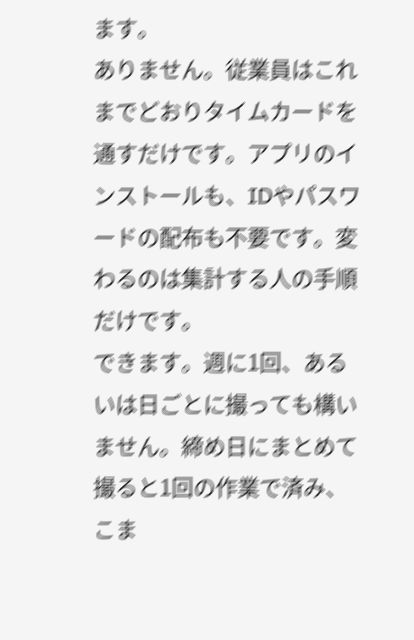ます。
ありません。従業員はこれまでどおりタイムカードを通すだけです。アプリのインストールも、IDやパスワードの配布も不要です。変わるのは集計する人の手順だけです。
できます。週に1回、あるいは日ごとに撮っても構いません。締め日にまとめて撮ると1回の作業で済み、こま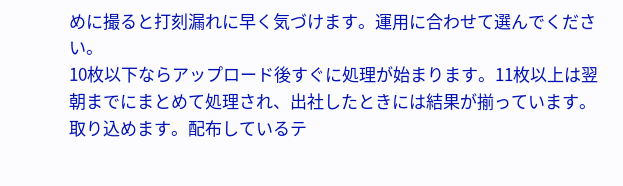めに撮ると打刻漏れに早く気づけます。運用に合わせて選んでください。
10枚以下ならアップロード後すぐに処理が始まります。11枚以上は翌朝までにまとめて処理され、出社したときには結果が揃っています。
取り込めます。配布しているテ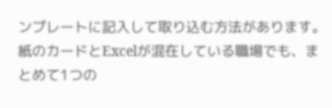ンプレートに記入して取り込む方法があります。紙のカードとExcelが混在している職場でも、まとめて1つの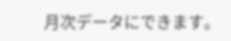月次データにできます。